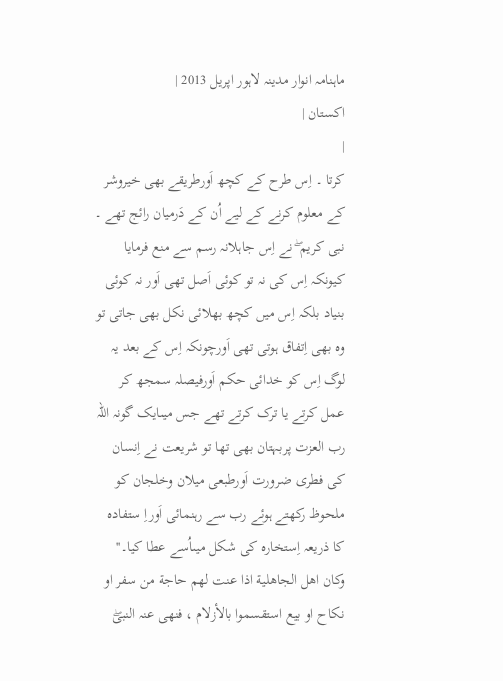ماہنامہ انوار مدینہ لاہور اپریل 2013 |
اكستان |
|
کرتا ۔ اِس طرح کے کچھ اَورطریقے بھی خیروشر کے معلوم کرنے کے لیے اُن کے دَرمیان رائج تھے ۔ نبی کریم ۖ نے اِس جاہلانہ رسم سے منع فرمایا کیونکہ اِس کی نہ تو کوئی اَصل تھی اَور نہ کوئی بنیاد بلکہ اِس میں کچھ بھلائی نکل بھی جاتی تو وہ بھی اِتفاق ہوتی تھی اَورچونکہ اِس کے بعد یہ لوگ اِس کو خدائی حکم اَورفیصلہ سمجھ کر عمل کرتے یا ترک کرتے تھے جس میںایک گونہ اللہ رب العزت پربہتان بھی تھا تو شریعت نے اِنسان کی فطری ضرورت اَورطبعی میلان وخلجان کو ملحوظ رکھتے ہوئے رب سے رہنمائی اَوراِ ستفادہ کا ذریعہ اِستخارہ کی شکل میںاُسے عطا کیا۔'' وکان اھل الجاھلیة اذا عنت لھم حاجة من سفر او نکاح او بیع استقسموا بالأزلام ، فنھی عنہ النبیۖ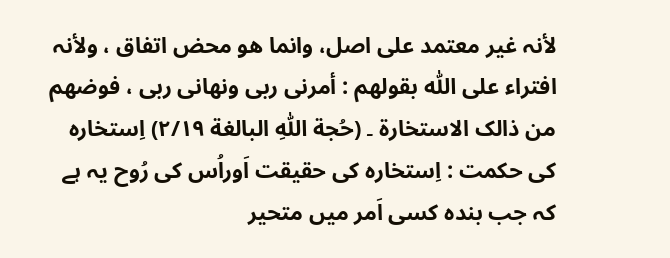لأنہ غیر معتمد علی اصل، وانما ھو محض اتفاق ، ولأنہ افتراء علی اللّٰہ بقولھم : أمرنی ربی ونھانی ربی ، فوضھم من ذالک الاستخارة ۔ (حُجة اللّٰہِ البالغة ٢/١٩) اِستخارہ کی حکمت : اِستخارہ کی حقیقت اَوراُس کی رُوح یہ ہے کہ جب بندہ کسی اَمر میں متحیر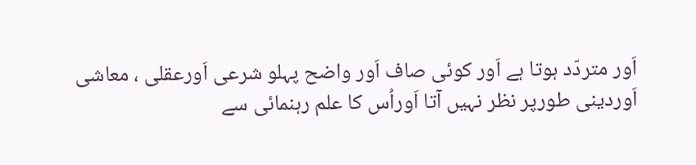اَور متردّد ہوتا ہے اَور کوئی صاف اَور واضح پہلو شرعی اَورعقلی ، معاشی اَوردینی طورپر نظر نہیں آتا اَوراُس کا علم رہنمائی سے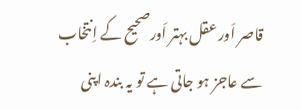قاصر اَور عقل بہتر اَورصحیح کے اِنتخاب سے عاجز ہو جاتی ہے تو یہ بندہ اپنی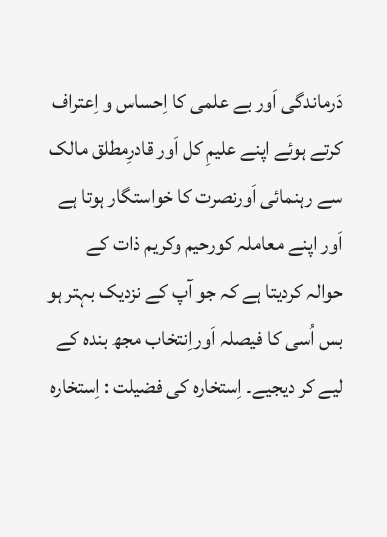دَرماندگی اَور بے علمی کا اِحساس و اِعتراف کرتے ہوئے اپنے علیمِ کل اَور قادرِمطلق مالک سے رہنمائی اَورنصرت کا خواستگار ہوتا ہے اَور اپنے معاملہ کورحیم وکریم ذات کے حوالہ کردیتا ہے کہ جو آپ کے نزدیک بہتر ہو بس اُسی کا فیصلہ اَوراِنتخاب مجھ بندہ کے لیے کر دیجیے۔ اِستخارہ کی فضیلت : اِستخارہ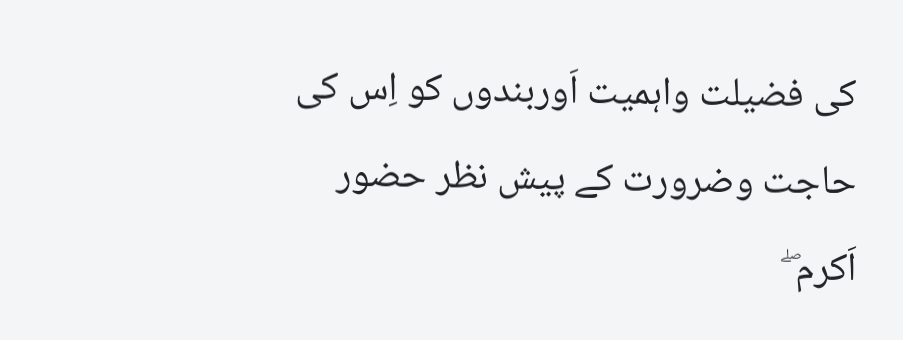کی فضیلت واہمیت اَوربندوں کو اِس کی حاجت وضرورت کے پیش نظر حضور اَکرم ۖ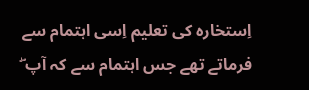اِستخارہ کی تعلیم اِسی اہتمام سے فرماتے تھے جس اہتمام سے کہ آپ ۖ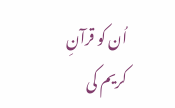اُن کو قرآنِ کریم کی